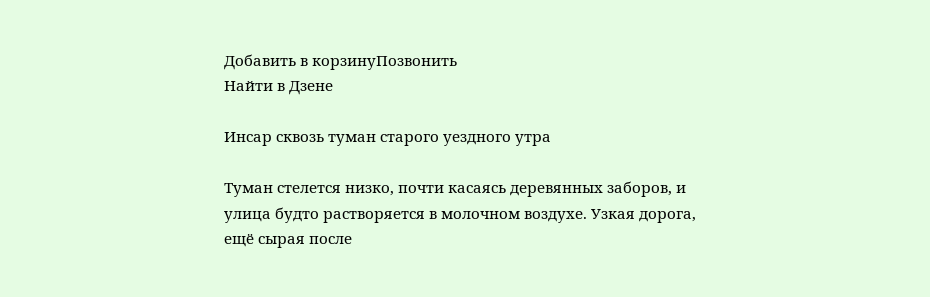Добавить в корзинуПозвонить
Найти в Дзене

Инсар сквозь туман старого уездного утра

Туман стелется низко, почти касаясь деревянных заборов, и улица будто растворяется в молочном воздухе. Узкая дорога, ещё сырая после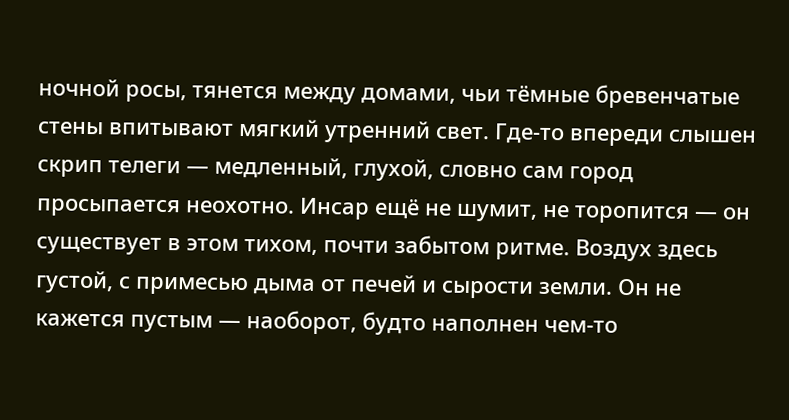ночной росы, тянется между домами, чьи тёмные бревенчатые стены впитывают мягкий утренний свет. Где-то впереди слышен скрип телеги — медленный, глухой, словно сам город просыпается неохотно. Инсар ещё не шумит, не торопится — он существует в этом тихом, почти забытом ритме. Воздух здесь густой, с примесью дыма от печей и сырости земли. Он не кажется пустым — наоборот, будто наполнен чем-то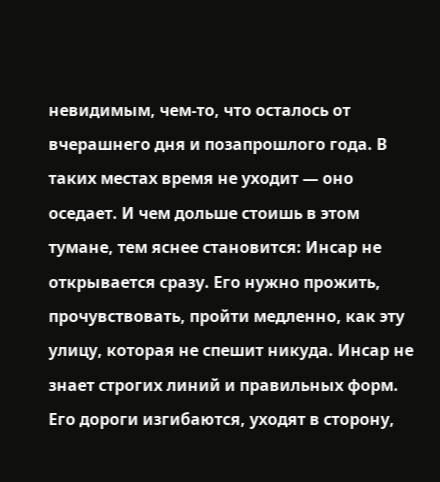невидимым, чем-то, что осталось от вчерашнего дня и позапрошлого года. В таких местах время не уходит — оно оседает. И чем дольше стоишь в этом тумане, тем яснее становится: Инсар не открывается сразу. Его нужно прожить, прочувствовать, пройти медленно, как эту улицу, которая не спешит никуда. Инсар не знает строгих линий и правильных форм. Его дороги изгибаются, уходят в сторону,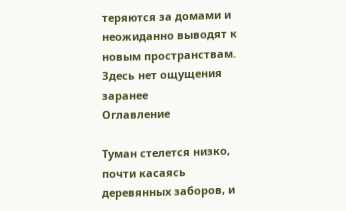теряются за домами и неожиданно выводят к новым пространствам. Здесь нет ощущения заранее
Оглавление

Туман стелется низко, почти касаясь деревянных заборов, и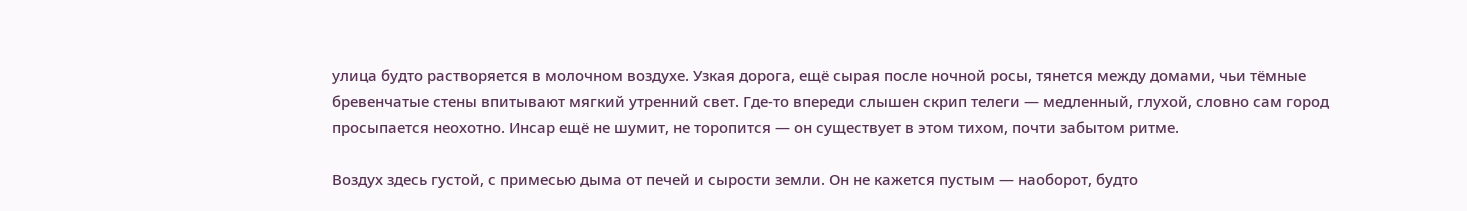улица будто растворяется в молочном воздухе. Узкая дорога, ещё сырая после ночной росы, тянется между домами, чьи тёмные бревенчатые стены впитывают мягкий утренний свет. Где-то впереди слышен скрип телеги — медленный, глухой, словно сам город просыпается неохотно. Инсар ещё не шумит, не торопится — он существует в этом тихом, почти забытом ритме.

Воздух здесь густой, с примесью дыма от печей и сырости земли. Он не кажется пустым — наоборот, будто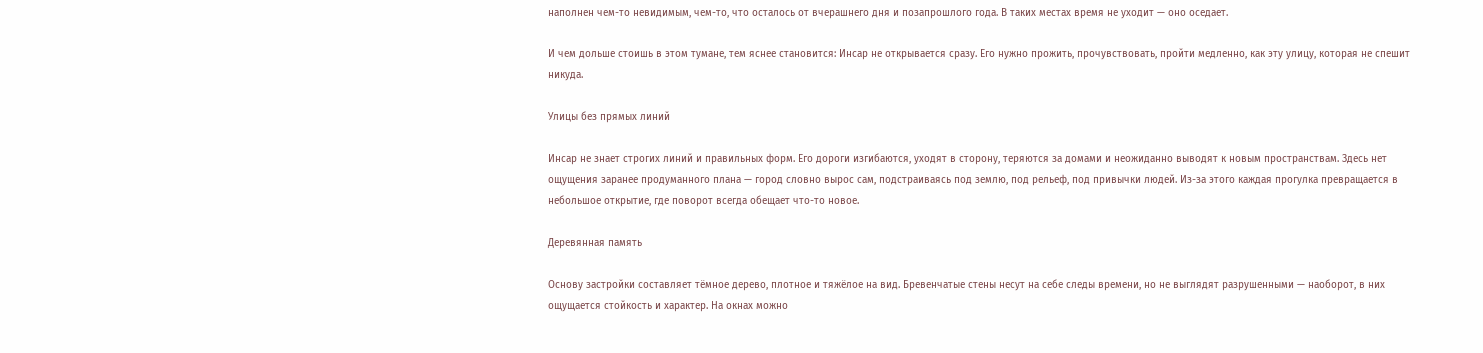наполнен чем-то невидимым, чем-то, что осталось от вчерашнего дня и позапрошлого года. В таких местах время не уходит — оно оседает.

И чем дольше стоишь в этом тумане, тем яснее становится: Инсар не открывается сразу. Его нужно прожить, прочувствовать, пройти медленно, как эту улицу, которая не спешит никуда.

Улицы без прямых линий

Инсар не знает строгих линий и правильных форм. Его дороги изгибаются, уходят в сторону, теряются за домами и неожиданно выводят к новым пространствам. Здесь нет ощущения заранее продуманного плана — город словно вырос сам, подстраиваясь под землю, под рельеф, под привычки людей. Из-за этого каждая прогулка превращается в небольшое открытие, где поворот всегда обещает что-то новое.

Деревянная память

Основу застройки составляет тёмное дерево, плотное и тяжёлое на вид. Бревенчатые стены несут на себе следы времени, но не выглядят разрушенными — наоборот, в них ощущается стойкость и характер. На окнах можно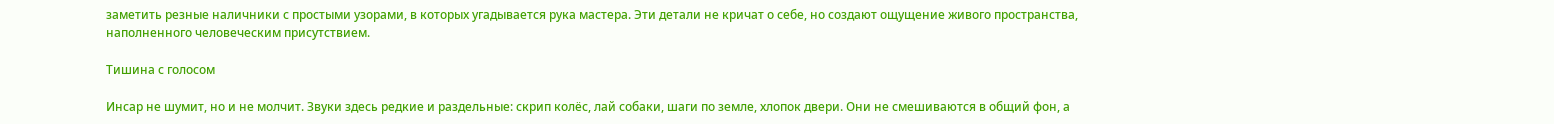заметить резные наличники с простыми узорами, в которых угадывается рука мастера. Эти детали не кричат о себе, но создают ощущение живого пространства, наполненного человеческим присутствием.

Тишина с голосом

Инсар не шумит, но и не молчит. Звуки здесь редкие и раздельные: скрип колёс, лай собаки, шаги по земле, хлопок двери. Они не смешиваются в общий фон, а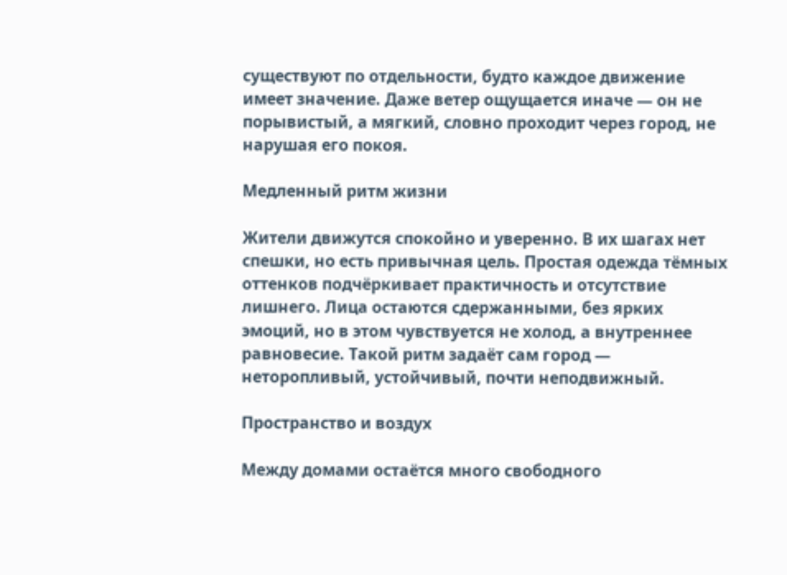существуют по отдельности, будто каждое движение имеет значение. Даже ветер ощущается иначе — он не порывистый, а мягкий, словно проходит через город, не нарушая его покоя.

Медленный ритм жизни

Жители движутся спокойно и уверенно. В их шагах нет спешки, но есть привычная цель. Простая одежда тёмных оттенков подчёркивает практичность и отсутствие лишнего. Лица остаются сдержанными, без ярких эмоций, но в этом чувствуется не холод, а внутреннее равновесие. Такой ритм задаёт сам город — неторопливый, устойчивый, почти неподвижный.

Пространство и воздух

Между домами остаётся много свободного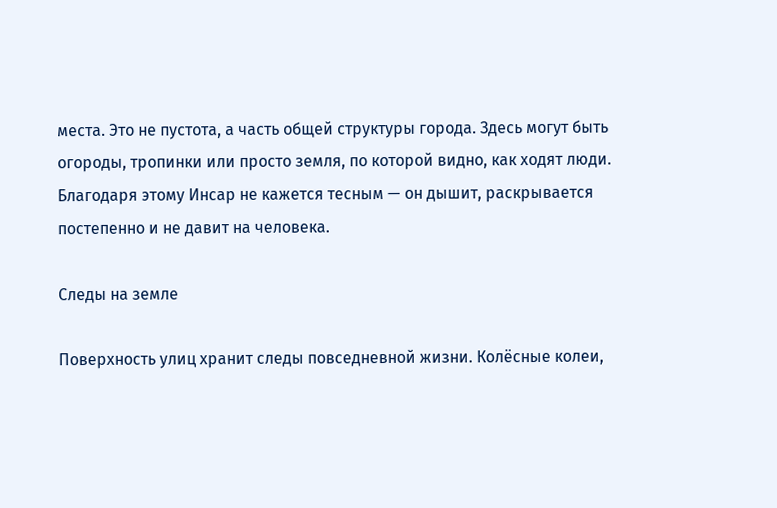места. Это не пустота, а часть общей структуры города. Здесь могут быть огороды, тропинки или просто земля, по которой видно, как ходят люди. Благодаря этому Инсар не кажется тесным — он дышит, раскрывается постепенно и не давит на человека.

Следы на земле

Поверхность улиц хранит следы повседневной жизни. Колёсные колеи,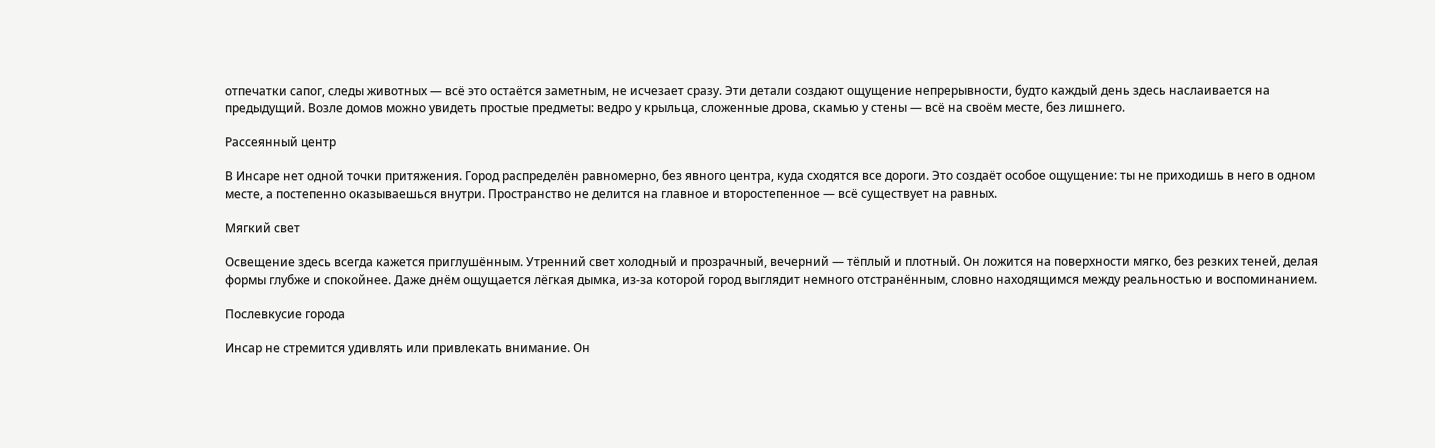отпечатки сапог, следы животных — всё это остаётся заметным, не исчезает сразу. Эти детали создают ощущение непрерывности, будто каждый день здесь наслаивается на предыдущий. Возле домов можно увидеть простые предметы: ведро у крыльца, сложенные дрова, скамью у стены — всё на своём месте, без лишнего.

Рассеянный центр

В Инсаре нет одной точки притяжения. Город распределён равномерно, без явного центра, куда сходятся все дороги. Это создаёт особое ощущение: ты не приходишь в него в одном месте, а постепенно оказываешься внутри. Пространство не делится на главное и второстепенное — всё существует на равных.

Мягкий свет

Освещение здесь всегда кажется приглушённым. Утренний свет холодный и прозрачный, вечерний — тёплый и плотный. Он ложится на поверхности мягко, без резких теней, делая формы глубже и спокойнее. Даже днём ощущается лёгкая дымка, из-за которой город выглядит немного отстранённым, словно находящимся между реальностью и воспоминанием.

Послевкусие города

Инсар не стремится удивлять или привлекать внимание. Он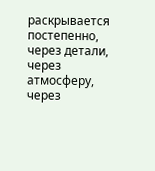раскрывается постепенно, через детали, через атмосферу, через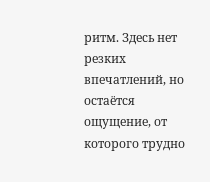ритм. Здесь нет резких впечатлений, но остаётся ощущение, от которого трудно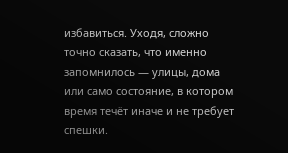избавиться. Уходя, сложно точно сказать, что именно запомнилось — улицы, дома или само состояние, в котором время течёт иначе и не требует спешки.